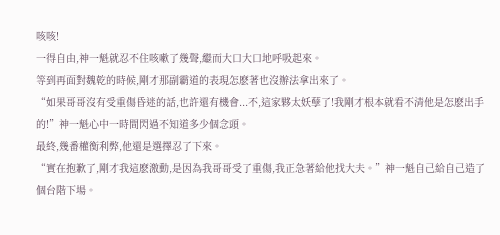咳咳!
一得自由,神一魁就忍不住咳嗽了幾聲,繼而大口大口地呼吸起來。
等到再面對魏乾的時候,剛才那副霸道的表現怎麽著也沒辦法拿出來了。
“如果哥哥沒有受重傷昏迷的話,也許還有機會...不,這家夥太妖孽了!我剛才根本就看不清他是怎麽出手的!”神一魁心中一時間閃過不知道多少個念頭。
最終,幾番權衡利弊,他還是選擇忍了下來。
“實在抱歉了,剛才我這麽激動,是因為我哥哥受了重傷,我正急著給他找大夫。”神一魁自己給自己造了個台階下場。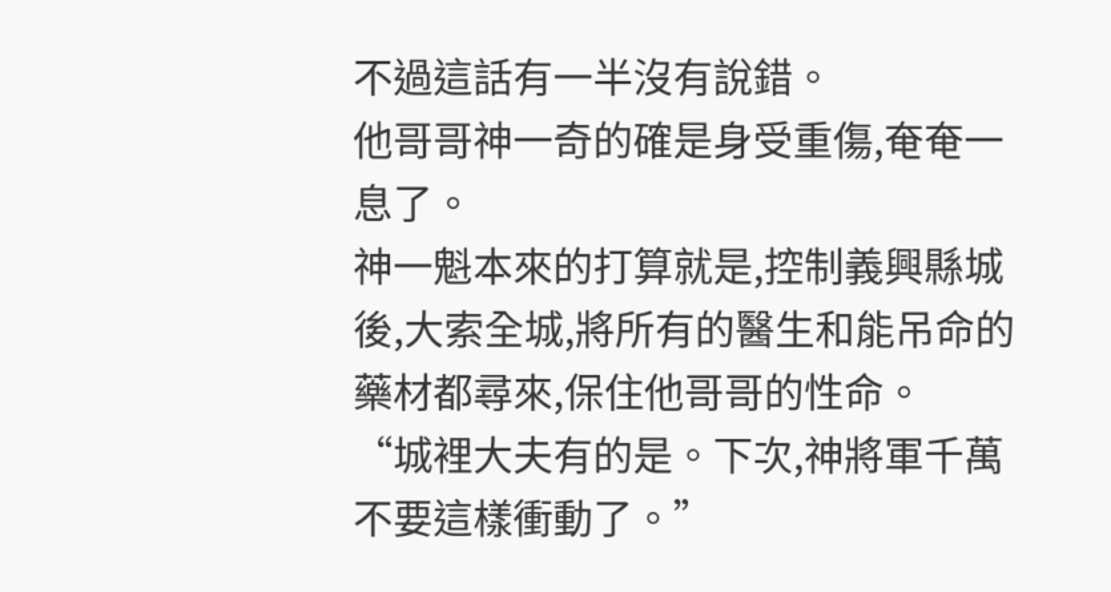不過這話有一半沒有說錯。
他哥哥神一奇的確是身受重傷,奄奄一息了。
神一魁本來的打算就是,控制義興縣城後,大索全城,將所有的醫生和能吊命的藥材都尋來,保住他哥哥的性命。
“城裡大夫有的是。下次,神將軍千萬不要這樣衝動了。”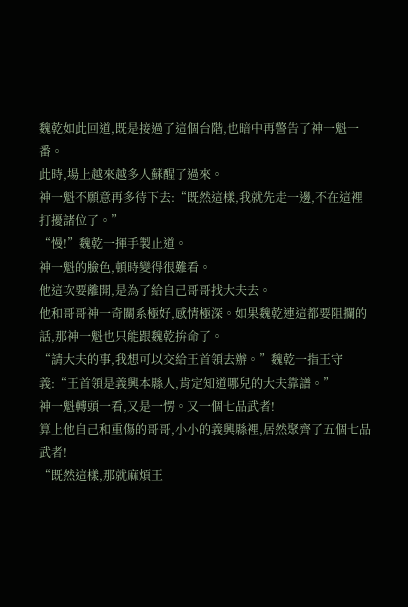魏乾如此回道,既是接過了這個台階,也暗中再警告了神一魁一番。
此時,場上越來越多人蘇醒了過來。
神一魁不願意再多待下去:“既然這樣,我就先走一邊,不在這裡打擾諸位了。”
“慢!”魏乾一揮手製止道。
神一魁的臉色,頓時變得很難看。
他這次要離開,是為了給自己哥哥找大夫去。
他和哥哥神一奇關系極好,感情極深。如果魏乾連這都要阻攔的話,那神一魁也只能跟魏乾拚命了。
“請大夫的事,我想可以交給王首領去辦。”魏乾一指王守義:“王首領是義興本縣人,肯定知道哪兒的大夫靠譜。”
神一魁轉頭一看,又是一愣。又一個七品武者!
算上他自己和重傷的哥哥,小小的義興縣裡,居然聚齊了五個七品武者!
“既然這樣,那就麻煩王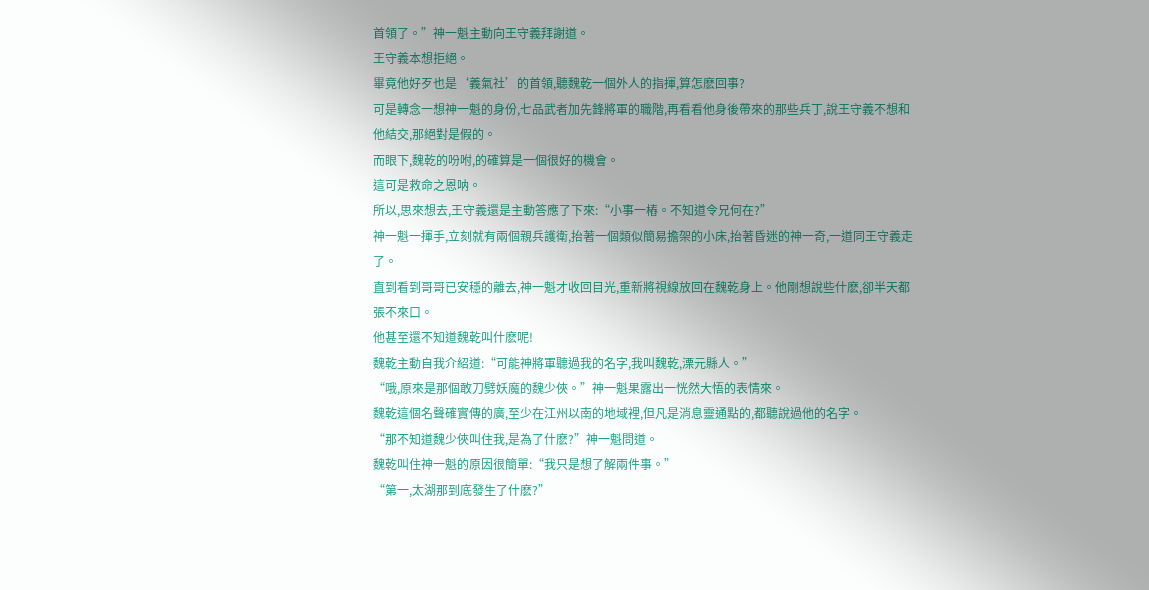首領了。”神一魁主動向王守義拜謝道。
王守義本想拒絕。
畢竟他好歹也是‘義氣社’的首領,聽魏乾一個外人的指揮,算怎麽回事?
可是轉念一想神一魁的身份,七品武者加先鋒將軍的職階,再看看他身後帶來的那些兵丁,說王守義不想和他結交,那絕對是假的。
而眼下,魏乾的吩咐,的確算是一個很好的機會。
這可是救命之恩呐。
所以,思來想去,王守義還是主動答應了下來:“小事一樁。不知道令兄何在?”
神一魁一揮手,立刻就有兩個親兵護衛,抬著一個類似簡易擔架的小床,抬著昏迷的神一奇,一道同王守義走了。
直到看到哥哥已安穩的離去,神一魁才收回目光,重新將視線放回在魏乾身上。他剛想說些什麽,卻半天都張不來口。
他甚至還不知道魏乾叫什麽呢!
魏乾主動自我介紹道:“可能神將軍聽過我的名字,我叫魏乾,溧元縣人。”
“哦,原來是那個敢刀劈妖魔的魏少俠。”神一魁果露出一恍然大悟的表情來。
魏乾這個名聲確實傳的廣,至少在江州以南的地域裡,但凡是消息靈通點的,都聽說過他的名字。
“那不知道魏少俠叫住我,是為了什麽?”神一魁問道。
魏乾叫住神一魁的原因很簡單:“我只是想了解兩件事。”
“第一,太湖那到底發生了什麽?”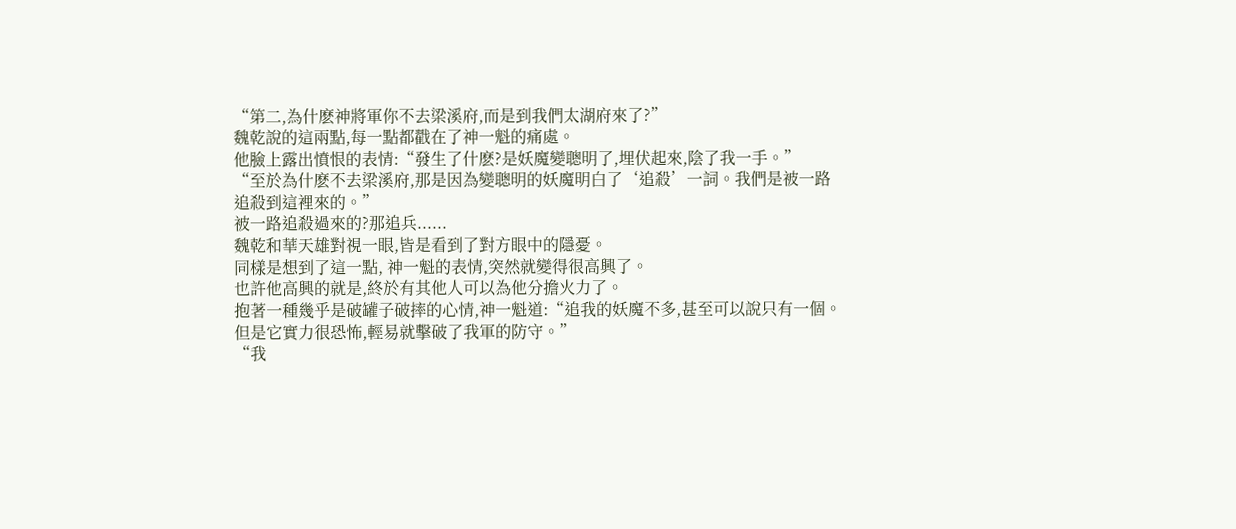“第二,為什麽神將軍你不去梁溪府,而是到我們太湖府來了?”
魏乾說的這兩點,每一點都戳在了神一魁的痛處。
他臉上露出憤恨的表情:“發生了什麽?是妖魔變聰明了,埋伏起來,陰了我一手。”
“至於為什麽不去梁溪府,那是因為變聰明的妖魔明白了‘追殺’一詞。我們是被一路追殺到這裡來的。”
被一路追殺過來的?那追兵......
魏乾和華天雄對視一眼,皆是看到了對方眼中的隱憂。
同樣是想到了這一點, 神一魁的表情,突然就變得很高興了。
也許他高興的就是,終於有其他人可以為他分擔火力了。
抱著一種幾乎是破罐子破摔的心情,神一魁道:“追我的妖魔不多,甚至可以說只有一個。但是它實力很恐怖,輕易就擊破了我軍的防守。”
“我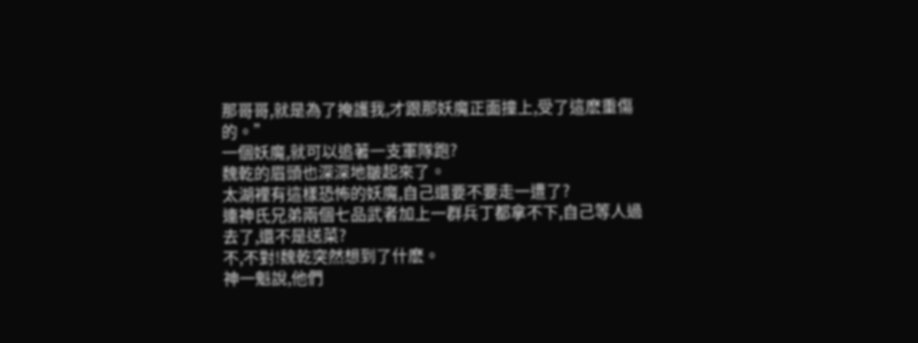那哥哥,就是為了掩護我,才跟那妖魔正面撞上,受了這麽重傷的。”
一個妖魔,就可以追著一支軍隊跑?
魏乾的眉頭也深深地皺起來了。
太湖裡有這樣恐怖的妖魔,自己還要不要走一遭了?
連神氏兄弟兩個七品武者加上一群兵丁都拿不下,自己等人過去了,還不是送菜?
不,不對!魏乾突然想到了什麽。
神一魁說,他們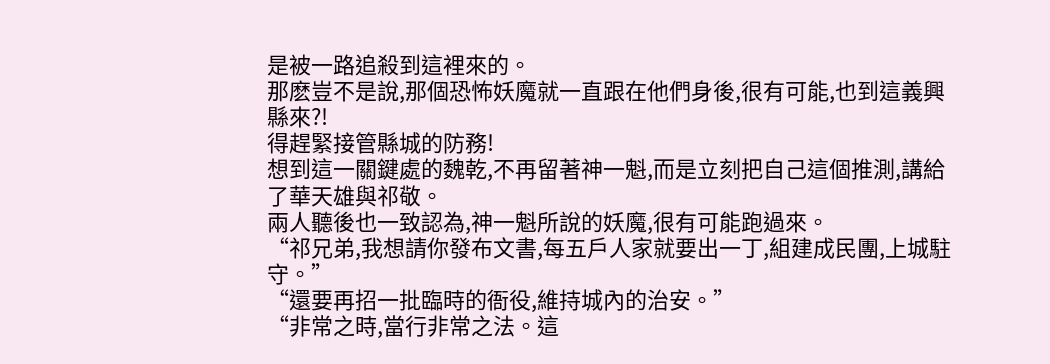是被一路追殺到這裡來的。
那麽豈不是說,那個恐怖妖魔就一直跟在他們身後,很有可能,也到這義興縣來?!
得趕緊接管縣城的防務!
想到這一關鍵處的魏乾,不再留著神一魁,而是立刻把自己這個推測,講給了華天雄與祁敬。
兩人聽後也一致認為,神一魁所說的妖魔,很有可能跑過來。
“祁兄弟,我想請你發布文書,每五戶人家就要出一丁,組建成民團,上城駐守。”
“還要再招一批臨時的衙役,維持城內的治安。”
“非常之時,當行非常之法。這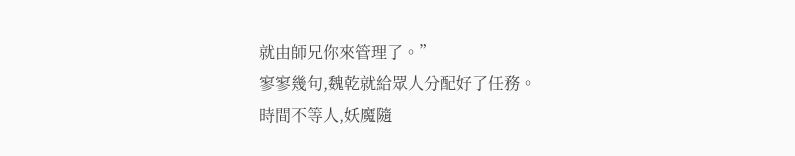就由師兄你來管理了。”
寥寥幾句,魏乾就給眾人分配好了任務。
時間不等人,妖魔隨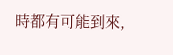時都有可能到來,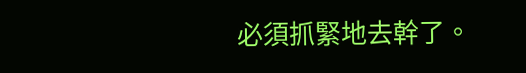必須抓緊地去幹了。